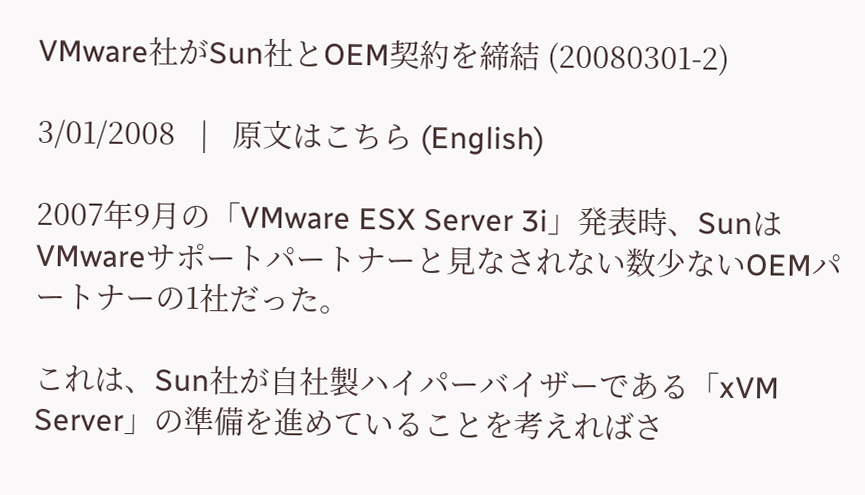VMware社がSun社とOEM契約を締結 (20080301-2)

3/01/2008   |   原文はこちら (English)

2007年9月の「VMware ESX Server 3i」発表時、SunはVMwareサポートパートナーと見なされない数少ないOEMパートナーの1社だった。

これは、Sun社が自社製ハイパーバイザーである「xVM Server」の準備を進めていることを考えればさ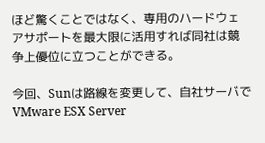ほど驚くことではなく、専用のハードウェアサポートを最大限に活用すれば同社は競争上優位に立つことができる。

今回、Sunは路線を変更して、自社サーバでVMware ESX Server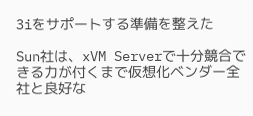3iをサポートする準備を整えた

Sun社は、xVM Serverで十分競合できる力が付くまで仮想化ベンダー全社と良好な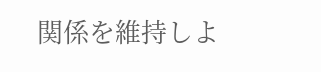関係を維持しよ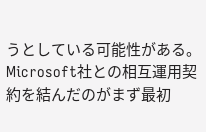うとしている可能性がある。
Microsoft社との相互運用契約を結んだのがまず最初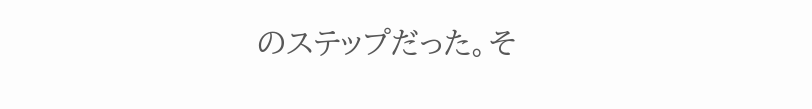のステップだった。そ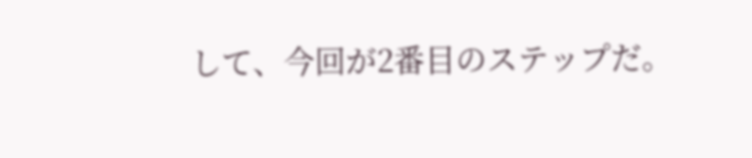して、今回が2番目のステップだ。